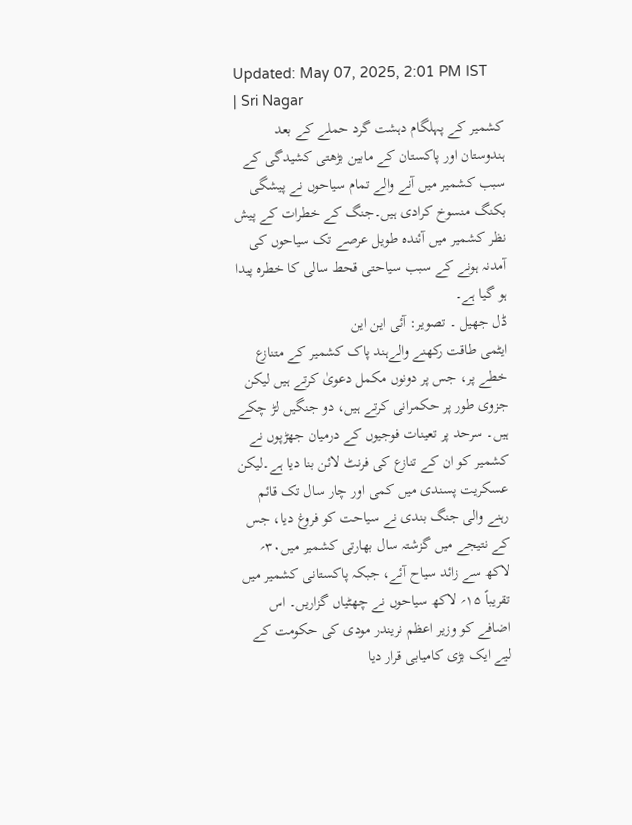Updated: May 07, 2025, 2:01 PM IST
| Sri Nagar
کشمیر کے پہلگام دہشت گرد حملے کے بعد ہندوستان اور پاکستان کے مابین بڑھتی کشیدگی کے سبب کشمیر میں آنے والے تمام سیاحوں نے پیشگی بکنگ منسوخ کرادی ہیں۔جنگ کے خطرات کے پیش نظر کشمیر میں آئندہ طویل عرصے تک سیاحوں کی آمدنہ ہونے کے سبب سیاحتی قحط سالی کا خطرہ پیدا ہو گیا ہے۔
ڈل جھیل ۔ تصویر: آئی این این
ایٹمی طاقت رکھنے والےہند پاک کشمیر کے متنازع خطے پر، جس پر دونوں مکمل دعویٰ کرتے ہیں لیکن جزوی طور پر حکمرانی کرتے ہیں، دو جنگیں لڑ چکے ہیں۔ سرحد پر تعینات فوجیوں کے درمیان جھڑپوں نے کشمیر کو ان کے تنازع کی فرنٹ لائن بنا دیا ہے۔لیکن عسکریت پسندی میں کمی اور چار سال تک قائم رہنے والی جنگ بندی نے سیاحت کو فروغ دیا، جس کے نتیجے میں گزشتہ سال بھارتی کشمیر میں۳۰؍ لاکھ سے زائد سیاح آئے، جبکہ پاکستانی کشمیر میں تقریباً ۱۵؍ لاکھ سیاحوں نے چھٹیاں گزاریں۔ اس اضافے کو وزیر اعظم نریندر مودی کی حکومت کے لیے ایک بڑی کامیابی قرار دیا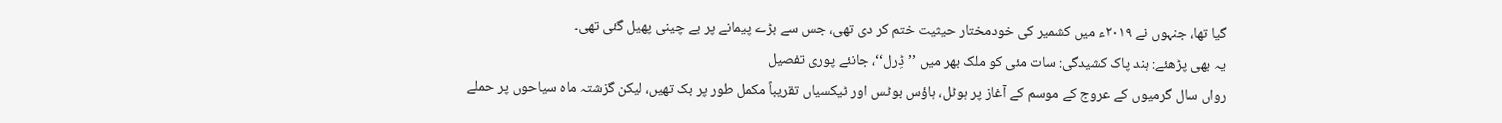گیا تھا، جنہوں نے ۲۰۱۹ء میں کشمیر کی خودمختار حیثیت ختم کر دی تھی، جس سے بڑے پیمانے پر بے چینی پھیل گئی تھی۔
یہ بھی پڑھئے: ہند پاک کشیدگی: سات مئی کو ملک بھر میں ’’ڈِرل‘‘، جانئے پوری تفصیل
رواں سال گرمیوں کے عروج کے موسم کے آغاز پر ہوٹل، ہاؤس بوٹس اور ٹیکسیاں تقریباً مکمل طور پر بک تھیں، لیکن گزشتہ ماہ سیاحوں پر حملے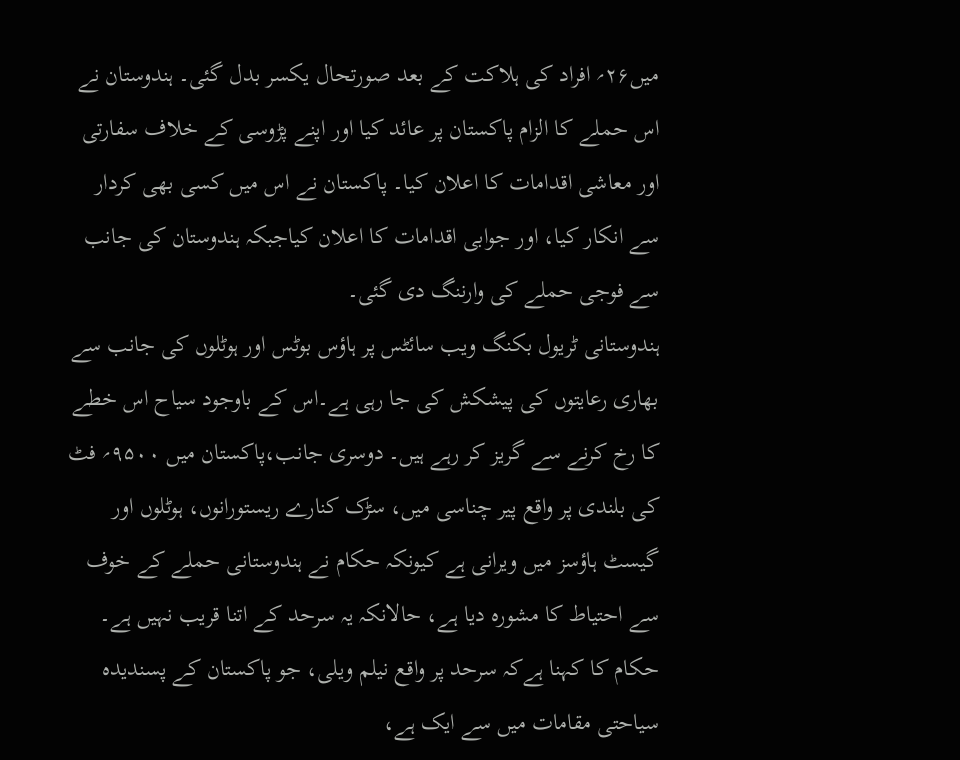میں۲۶؍ افراد کی ہلاکت کے بعد صورتحال یکسر بدل گئی۔ ہندوستان نے اس حملے کا الزام پاکستان پر عائد کیا اور اپنے پڑوسی کے خلاف سفارتی اور معاشی اقدامات کا اعلان کیا۔ پاکستان نے اس میں کسی بھی کردار سے انکار کیا، اور جوابی اقدامات کا اعلان کیاجبکہ ہندوستان کی جانب سے فوجی حملے کی وارننگ دی گئی۔
ہندوستانی ٹریول بکنگ ویب سائٹس پر ہاؤس بوٹس اور ہوٹلوں کی جانب سے بھاری رعایتوں کی پیشکش کی جا رہی ہے۔اس کے باوجود سیاح اس خطے کا رخ کرنے سے گریز کر رہے ہیں۔ دوسری جانب،پاکستان میں ۹۵۰۰؍ فٹ کی بلندی پر واقع پیر چناسی میں، سڑک کنارے ریستورانوں، ہوٹلوں اور گیسٹ ہاؤسز میں ویرانی ہے کیونکہ حکام نے ہندوستانی حملے کے خوف سے احتیاط کا مشورہ دیا ہے، حالانکہ یہ سرحد کے اتنا قریب نہیں ہے۔ حکام کا کہنا ہےکہ سرحد پر واقع نیلم ویلی، جو پاکستان کے پسندیدہ سیاحتی مقامات میں سے ایک ہے،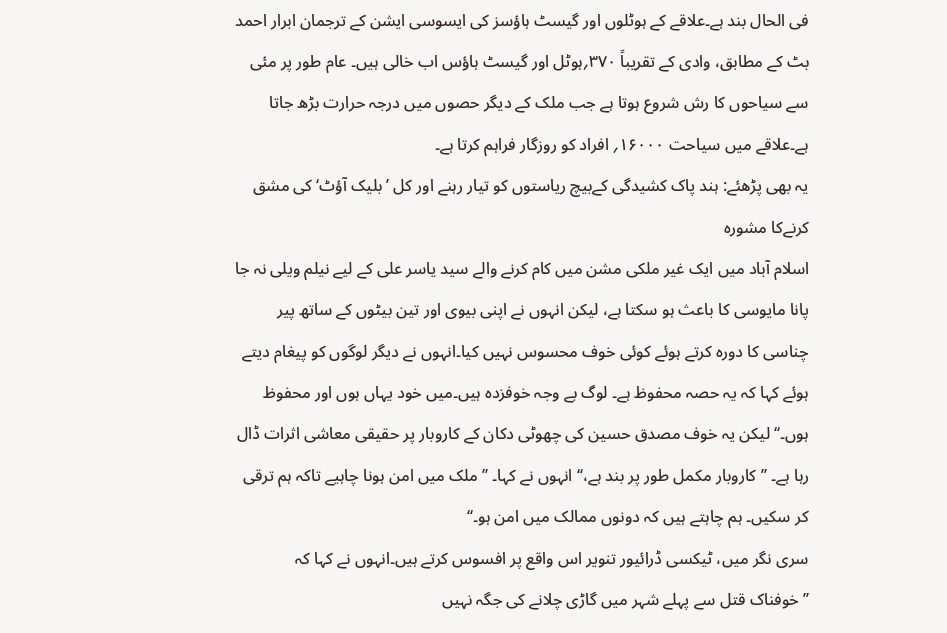فی الحال بند ہے۔علاقے کے ہوٹلوں اور گیسٹ ہاؤسز کی ایسوسی ایشن کے ترجمان ابرار احمد بٹ کے مطابق، وادی کے تقریباً ۳۷۰؍ہوٹل اور گیسٹ ہاؤس اب خالی ہیں۔ عام طور پر مئی سے سیاحوں کا رش شروع ہوتا ہے جب ملک کے دیگر حصوں میں درجہ حرارت بڑھ جاتا ہے۔علاقے میں سیاحت ۱۶۰۰۰؍ افراد کو روزگار فراہم کرتا ہے۔
یہ بھی پڑھئے: ہند پاک کشیدگی کےبیچ ریاستوں کو تیار رہنے اور کل ’بلیک آؤٹ‘ کی مشق کرنےکا مشورہ
اسلام آباد میں ایک غیر ملکی مشن میں کام کرنے والے سید یاسر علی کے لیے نیلم ویلی نہ جا پانا مایوسی کا باعث ہو سکتا ہے، لیکن انہوں نے اپنی بیوی اور تین بیٹوں کے ساتھ پیر چناسی کا دورہ کرتے ہوئے کوئی خوف محسوس نہیں کیا۔انہوں نے دیگر لوگوں کو پیغام دیتے ہوئے کہا کہ یہ حصہ محفوظ ہے۔ لوگ بے وجہ خوفزدہ ہیں۔میں خود یہاں ہوں اور محفوظ ہوں۔‘‘ لیکن یہ خوف مصدق حسین کی چھوٹی دکان کے کاروبار پر حقیقی معاشی اثرات ڈال رہا ہے۔ ’’کاروبار مکمل طور پر بند ہے،‘‘ انہوں نے کہا۔ ’’ملک میں امن ہونا چاہیے تاکہ ہم ترقی کر سکیں۔ ہم چاہتے ہیں کہ دونوں ممالک میں امن ہو۔‘‘
سری نگر میں، ٹیکسی ڈرائیور تنویر اس واقع پر افسوس کرتے ہیں۔انہوں نے کہا کہ ’’خوفناک قتل سے پہلے شہر میں گاڑی چلانے کی جگہ نہیں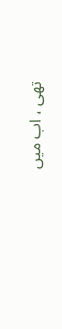تھی ، اب میں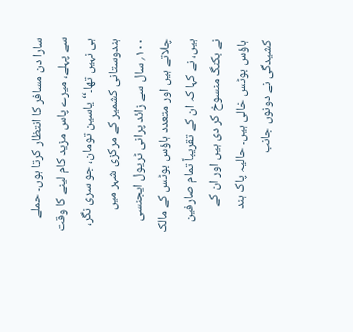سارا دن مسافر کا انتظار کرتا ہوں۔ حملے سے پہلے، میرے پاس مزید کام لینے کا وقت ہی نہیں تھا۔‘‘ یاسین تومان، جو سری نگر، ہندوستانی کشمیر کے مرکزی شہر میں ۱۰۰؍ سال سے زائد پرانی ٹریول ایجنسی چلاتے ہیں اور متعدد ہاؤس بوٹس کے مالک ہیں، نے کہا کہ ان کے تقریباً تمام صارفین نے بکنگ منسوخ کر دی ہیں اور ان کے ہاؤس بوٹس خالی ہیں۔ حالیہ پاک ہند کشیدگی نے دونوں جانب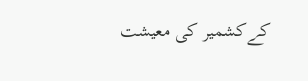کےکشمیر کی معیشت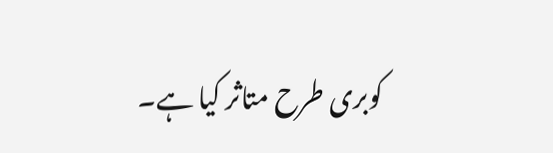کوبری طرح متاثر کیا ہے۔